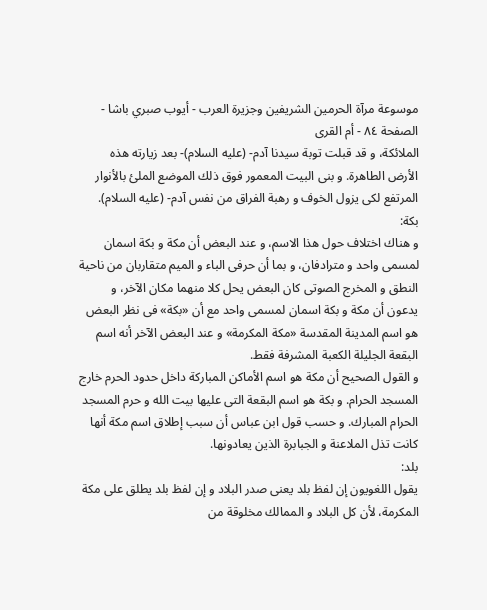موسوعة مرآة الحرمين الشريفين وجزيرة العرب - أيوب صبري باشا - الصفحة ٨٤ - أم القرى
الملائكة، و قد قبلت توبة سيدنا آدم- (عليه السلام)- بعد زيارته هذه الأرض الطاهرة. و بنى البيت المعمور فوق ذلك الموضع الملئ بالأنوار المرتفع لكى يزول الخوف و رهبة الفراق من نفس آدم- (عليه السلام).
بكة:
و هناك اختلاف حول هذا الاسم، و عند البعض أن مكة و بكة اسمان لمسمى واحد و مترادفان، و بما أن حرفى الباء و الميم متقاربان من ناحية النطق و المخرج الصوتى كان البعض يحل كلا منهما مكان الآخر، و يدعون أن مكة و بكة اسمان لمسمى واحد مع أن «بكة» فى نظر البعض هو اسم المدينة المقدسة «مكة المكرمة» و عند البعض الآخر أنه اسم البقعة الجليلة الكعبة المشرفة فقط.
و القول الصحيح أن مكة هو اسم الأماكن المباركة داخل حدود الحرم خارج المسجد الحرام. و بكة هو اسم البقعة التى عليها بيت الله و حرم المسجد الحرام المبارك. و حسب قول ابن عباس أن سبب إطلاق اسم مكة أنها كانت تذل الملاعنة و الجبابرة الذين يعادونها.
بلد:
يقول اللغويون إن لفظ بلد يعنى صدر البلاد و إن لفظ بلد يطلق على مكة المكرمة، لأن كل البلاد و الممالك مخلوقة من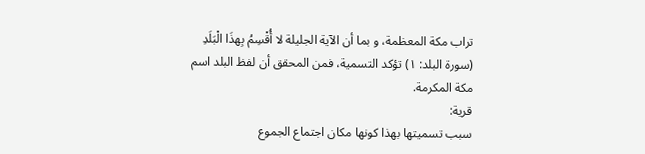تراب مكة المعظمة، و بما أن الآية الجليلة لا أُقْسِمُ بِهذَا الْبَلَدِ (سورة البلد: ١) تؤكد التسمية، فمن المحقق أن لفظ البلد اسم مكة المكرمة.
قرية:
سبب تسميتها بهذا كونها مكان اجتماع الجموع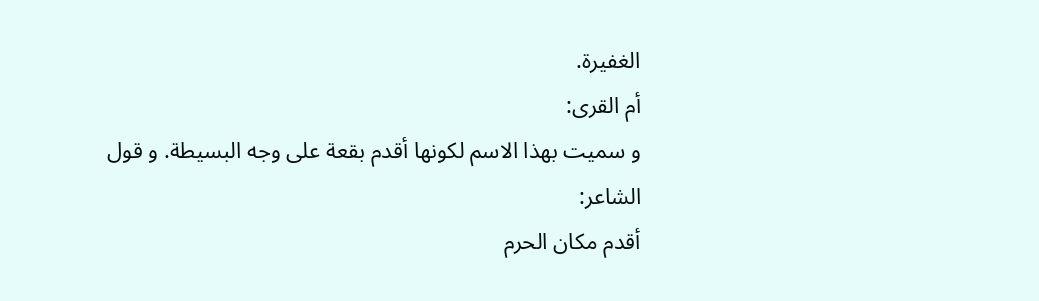الغفيرة.
أم القرى:
و سميت بهذا الاسم لكونها أقدم بقعة على وجه البسيطة. و قول الشاعر:
أقدم مكان الحرم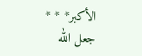الأكبر* * * جعل الله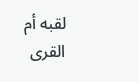لقبه أم القرى